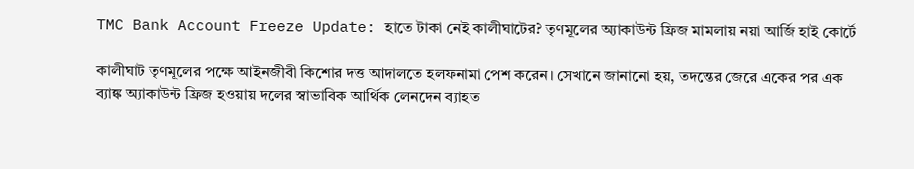TMC Bank Account Freeze Update: হাতে টাকা নেই কালীঘাটের? তৃণমূলের অ্যাকাউন্ট ফ্রিজ মামলায় নয়া আর্জি হাই কোর্টে

কালীঘাট তৃণমূলের পক্ষে আইনজীবী কিশোর দত্ত আদালতে হলফনামা পেশ করেন। সেখানে জানানো হয়, তদন্তের জেরে একের পর এক ব্যাঙ্ক অ্যাকাউন্ট ফ্রিজ হওয়ায় দলের স্বাভাবিক আর্থিক লেনদেন ব্যাহত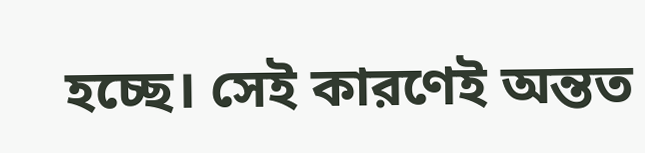হচ্ছে। সেই কারণেই অন্তত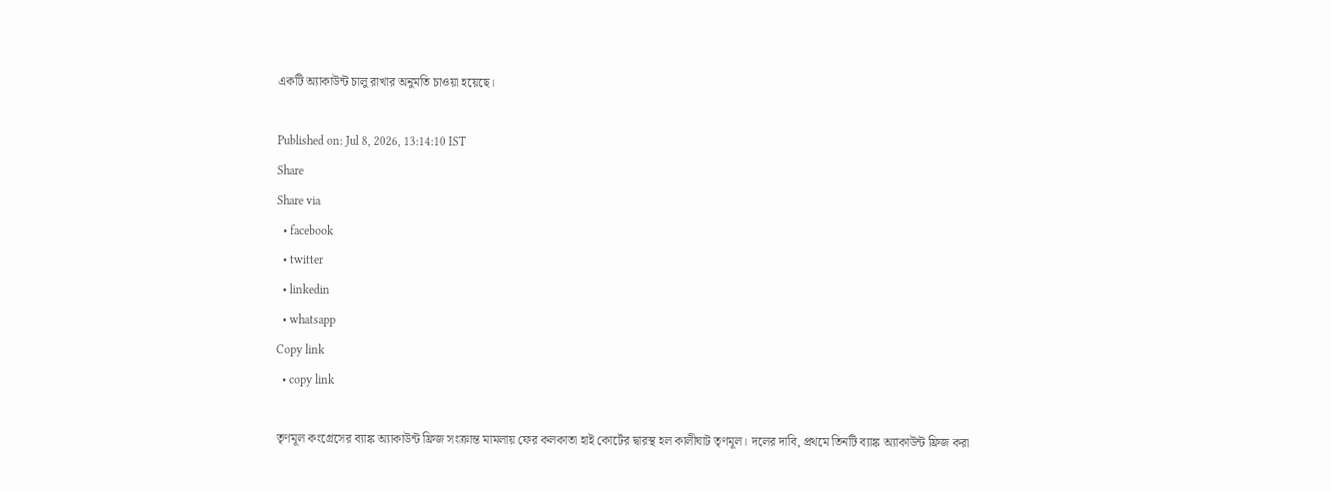একটি অ্যাকাউন্ট চালু রাখার অনুমতি চাওয়া হয়েছে।

Published on: Jul 8, 2026, 13:14:10 IST
Share
Share via
  • facebook
  • twitter
  • linkedin
  • whatsapp
Copy link
  • copy link

তৃণমূল কংগ্রেসের ব্যাঙ্ক অ্যাকাউন্ট ফ্রিজ সংক্রান্ত মামলায় ফের কলকাতা হাই কোর্টের দ্বারস্থ হল কালীঘাট তৃণমূল। দলের দাবি, প্রথমে তিনটি ব্যাঙ্ক অ্যাকাউন্ট ফ্রিজ করা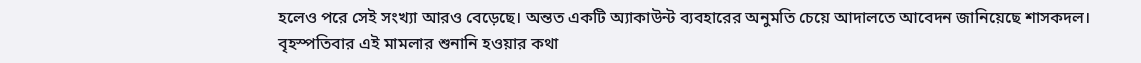হলেও পরে সেই সংখ্যা আরও বেড়েছে। অন্তত একটি অ্যাকাউন্ট ব্যবহারের অনুমতি চেয়ে আদালতে আবেদন জানিয়েছে শাসকদল। বৃহস্পতিবার এই মামলার শুনানি হওয়ার কথা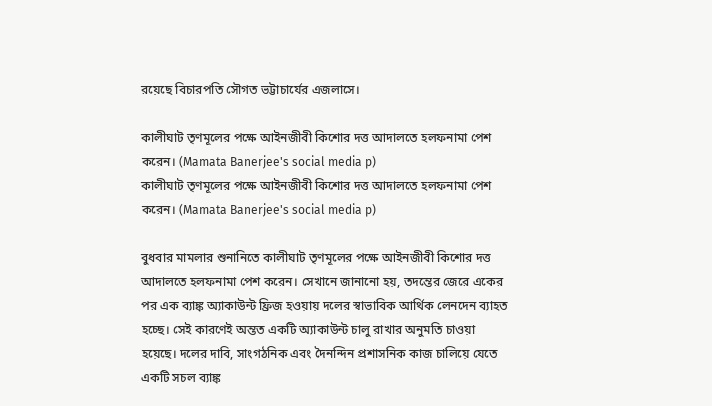রয়েছে বিচারপতি সৌগত ভট্টাচার্যের এজলাসে।

কালীঘাট তৃণমূলের পক্ষে আইনজীবী কিশোর দত্ত আদালতে হলফনামা পেশ করেন। (Mamata Banerjee's social media p)
কালীঘাট তৃণমূলের পক্ষে আইনজীবী কিশোর দত্ত আদালতে হলফনামা পেশ করেন। (Mamata Banerjee's social media p)

বুধবার মামলার শুনানিতে কালীঘাট তৃণমূলের পক্ষে আইনজীবী কিশোর দত্ত আদালতে হলফনামা পেশ করেন। সেখানে জানানো হয়, তদন্তের জেরে একের পর এক ব্যাঙ্ক অ্যাকাউন্ট ফ্রিজ হওয়ায় দলের স্বাভাবিক আর্থিক লেনদেন ব্যাহত হচ্ছে। সেই কারণেই অন্তত একটি অ্যাকাউন্ট চালু রাখার অনুমতি চাওয়া হয়েছে। দলের দাবি, সাংগঠনিক এবং দৈনন্দিন প্রশাসনিক কাজ চালিয়ে যেতে একটি সচল ব্যাঙ্ক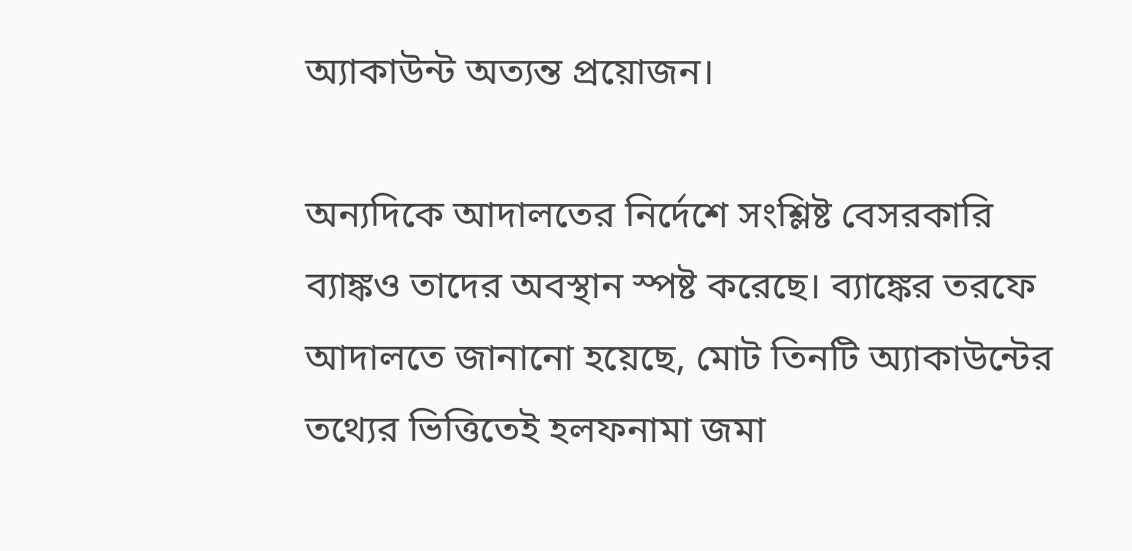অ্যাকাউন্ট অত্যন্ত প্রয়োজন।

অন্যদিকে আদালতের নির্দেশে সংশ্লিষ্ট বেসরকারি ব্যাঙ্কও তাদের অবস্থান স্পষ্ট করেছে। ব্যাঙ্কের তরফে আদালতে জানানো হয়েছে, মোট তিনটি অ্যাকাউন্টের তথ্যের ভিত্তিতেই হলফনামা জমা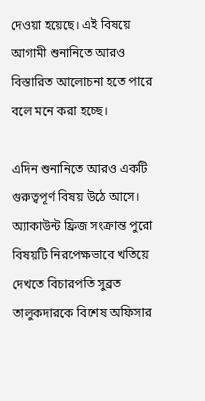দেওয়া হয়েছে। এই বিষয়ে আগামী শুনানিতে আরও বিস্তারিত আলোচনা হতে পারে বলে মনে করা হচ্ছে।

এদিন শুনানিতে আরও একটি গুরুত্বপূর্ণ বিষয় উঠে আসে। অ্যাকাউন্ট ফ্রিজ সংক্রান্ত পুরো বিষয়টি নিরপেক্ষভাবে খতিয়ে দেখতে বিচারপতি সুব্রত তালুকদারকে বিশেষ অফিসার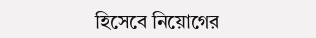হিসেবে নিয়োগের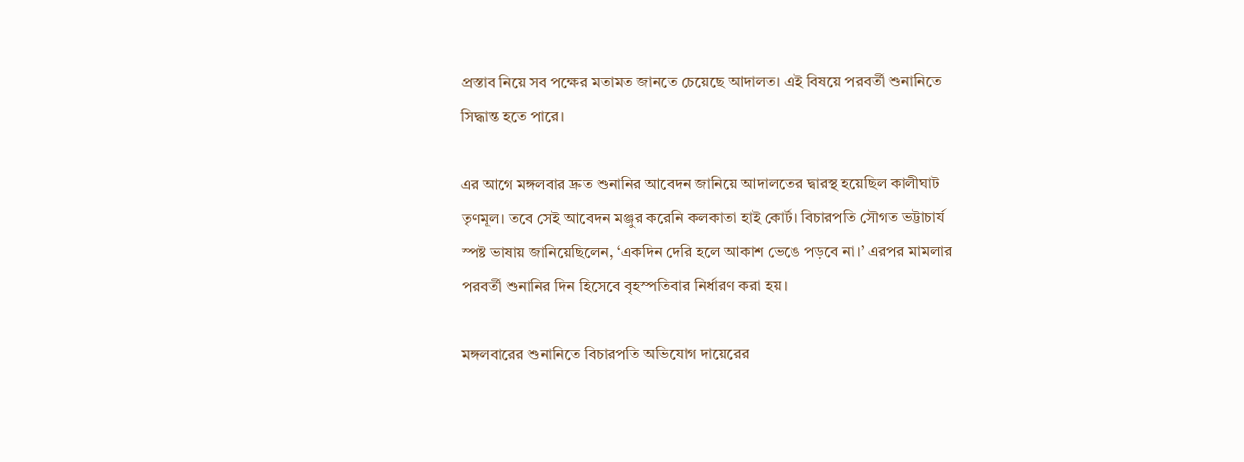প্রস্তাব নিয়ে সব পক্ষের মতামত জানতে চেয়েছে আদালত। এই বিষয়ে পরবর্তী শুনানিতে সিদ্ধান্ত হতে পারে।

এর আগে মঙ্গলবার দ্রুত শুনানির আবেদন জানিয়ে আদালতের দ্বারস্থ হয়েছিল কালীঘাট তৃণমূল। তবে সেই আবেদন মঞ্জুর করেনি কলকাতা হাই কোর্ট। বিচারপতি সৌগত ভট্টাচার্য স্পষ্ট ভাষায় জানিয়েছিলেন, ‘একদিন দেরি হলে আকাশ ভেঙে পড়বে না।’ এরপর মামলার পরবর্তী শুনানির দিন হিসেবে বৃহস্পতিবার নির্ধারণ করা হয়।

মঙ্গলবারের শুনানিতে বিচারপতি অভিযোগ দায়েরের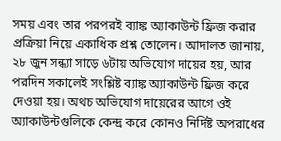সময় এবং তার পরপরই ব্যাঙ্ক অ্যাকাউন্ট ফ্রিজ করার প্রক্রিয়া নিয়ে একাধিক প্রশ্ন তোলেন। আদালত জানায়, ২৮ জুন সন্ধ্যা সাড়ে ৬টায় অভিযোগ দায়ের হয়, আর পরদিন সকালেই সংশ্লিষ্ট ব্যাঙ্ক অ্যাকাউন্ট ফ্রিজ করে দেওয়া হয়। অথচ অভিযোগ দায়েরের আগে ওই অ্যাকাউন্টগুলিকে কেন্দ্র করে কোনও নির্দিষ্ট অপরাধের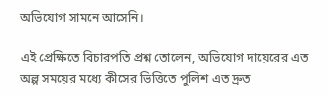অভিযোগ সামনে আসেনি।

এই প্রেক্ষিতে বিচারপতি প্রশ্ন তোলেন, অভিযোগ দায়েরের এত অল্প সময়ের মধ্যে কীসের ভিত্তিতে পুলিশ এত দ্রুত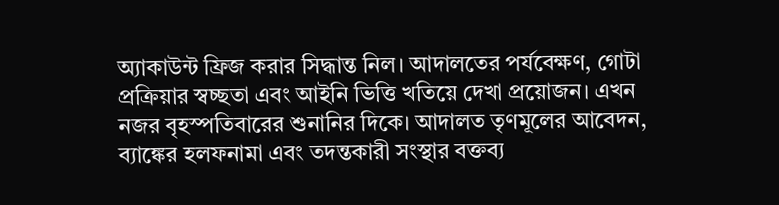অ্যাকাউন্ট ফ্রিজ করার সিদ্ধান্ত নিল। আদালতের পর্যবেক্ষণ, গোটা প্রক্রিয়ার স্বচ্ছতা এবং আইনি ভিত্তি খতিয়ে দেখা প্রয়োজন। এখন নজর বৃহস্পতিবারের শুনানির দিকে। আদালত তৃণমূলের আবেদন, ব্যাঙ্কের হলফনামা এবং তদন্তকারী সংস্থার বক্তব্য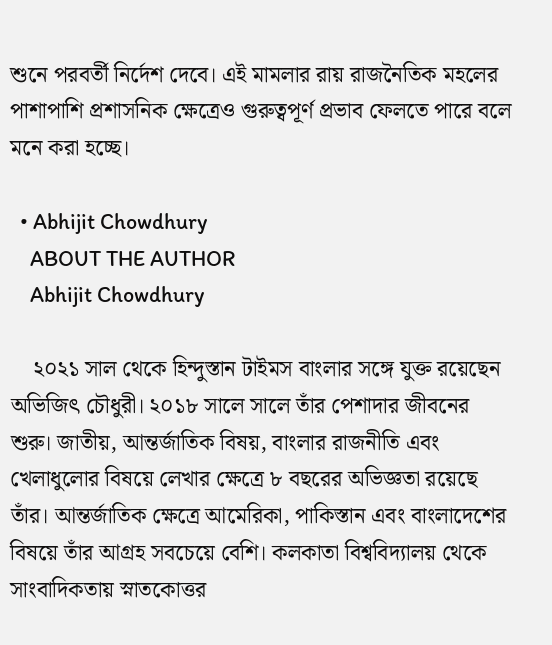শুনে পরবর্তী নির্দেশ দেবে। এই মামলার রায় রাজনৈতিক মহলের পাশাপাশি প্রশাসনিক ক্ষেত্রেও গুরুত্বপূর্ণ প্রভাব ফেলতে পারে বলে মনে করা হচ্ছে।

  • Abhijit Chowdhury
    ABOUT THE AUTHOR
    Abhijit Chowdhury

    ২০২১ সাল থেকে হিন্দুস্তান টাইমস বাংলার সঙ্গে যুক্ত রয়েছেন অভিজিৎ চৌধুরী। ২০১৮ সালে সালে তাঁর পেশাদার জীবনের শুরু। জাতীয়, আন্তর্জাতিক বিষয়, বাংলার রাজনীতি এবং খেলাধুলোর বিষয়ে লেখার ক্ষেত্রে ৮ বছরের অভিজ্ঞতা রয়েছে তাঁর। আন্তর্জাতিক ক্ষেত্রে আমেরিকা, পাকিস্তান এবং বাংলাদেশের বিষয়ে তাঁর আগ্রহ সবচেয়ে বেশি। কলকাতা বিশ্ববিদ্যালয় থেকে সাংবাদিকতায় স্নাতকোত্তর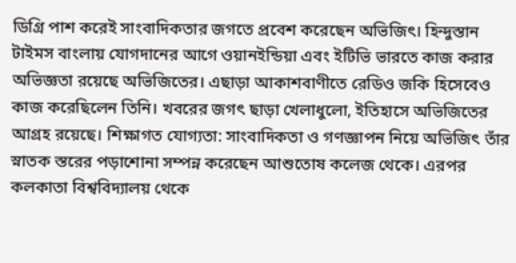ডিগ্রি পাশ করেই সাংবাদিকতার জগতে প্রবেশ করেছেন অভিজিৎ। হিন্দুস্তান টাইমস বাংলায় যোগদানের আগে ওয়ানইন্ডিয়া এবং ইটিভি ভারতে কাজ করার অভিজ্ঞতা রয়েছে অভিজিতের। এছাড়া আকাশবাণীতে রেডিও জকি হিসেবেও কাজ করেছিলেন তিনি। খবরের জগৎ ছাড়া খেলাধুলো, ইতিহাসে অভিজিতের আগ্রহ রয়েছে। শিক্ষাগত যোগ্যতা: সাংবাদিকতা ও গণজ্ঞাপন নিয়ে অভিজিৎ তাঁর স্নাতক স্তরের পড়াশোনা সম্পন্ন করেছেন আশুতোষ কলেজ থেকে। এরপর কলকাতা বিশ্ববিদ্যালয় থেকে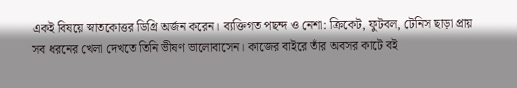একই বিষয়ে স্নাতকোত্তর ডিগ্রি অর্জন করেন। ব্যক্তিগত পছন্দ ও নেশা: ক্রিকেট, ফুটবল, টেনিস ছাড়া প্রায় সব ধরনের খেলা দেখতে তিনি ভীষণ ভালোবাসেন। কাজের বাইরে তাঁর অবসর কাটে বই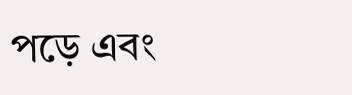পড়ে এবং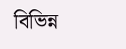বিভিন্ন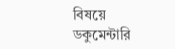বিষয়ে ডকুমেন্টারি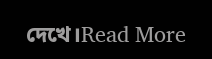দেখে।Read More